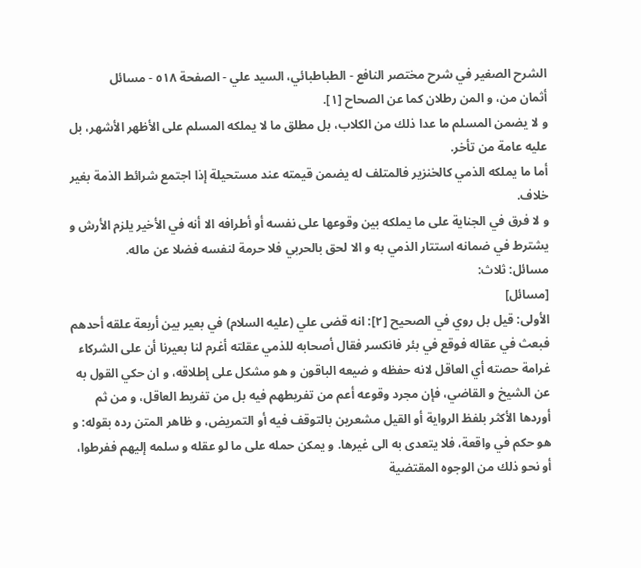الشرح الصغير في شرح مختصر النافع - الطباطبائي، السيد علي - الصفحة ٥١٨ - مسائل
أثمان من، و المن رطلان كما عن الصحاح [١].
و لا يضمن المسلم ما عدا ذلك من الكلاب، بل مطلق ما لا يملكه المسلم على الأظهر الأشهر، بل عليه عامة من تأخر.
أما ما يملكه الذمي كالخنزير فالمتلف له يضمن قيمته عند مستحيلة إذا اجتمع شرائط الذمة بغير خلاف.
و لا فرق في الجناية على ما يملكه بين وقوعها على نفسه أو أطرافه الا أنه في الأخير يلزم الأرش و يشترط في ضمانه استتار الذمي به و الا لحق بالحربي فلا حرمة لنفسه فضلا عن ماله.
مسائل: ثلاث:
[مسائل]
الأولى: قيل بل روي في الصحيح [٢]: انه قضى علي (عليه السلام) في بعير بين أربعة علقه أحدهم فبعث في عقاله فوقع في بئر فانكسر فقال أصحابه للذمي عقلته أغرم لنا بعيرنا أن على الشركاء غرامة حصته أي العاقل لانه حفظه و ضيعه الباقون و هو مشكل على إطلاقه، و ان حكي القول به عن الشيخ و القاضي، فإن مجرد وقوعه أعم من تفريطهم فيه بل من تفريط العاقل، و من ثم أوردها الأكثر بلفظ الرواية أو القيل مشعرين بالتوقف فيه أو التمريض، و ظاهر المتن رده بقوله: و هو حكم في واقعة، فلا يتعدى به الى غيرها. و يمكن حمله على ما لو عقله و سلمه إليهم ففرطوا، أو نحو ذلك من الوجوه المقتضية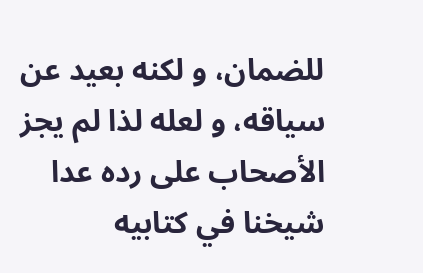للضمان، و لكنه بعيد عن سياقه، و لعله لذا لم يجز الأصحاب على رده عدا شيخنا في كتابيه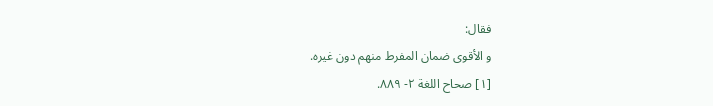فقال:
و الأقوى ضمان المفرط منهم دون غيره.
[١] صحاح اللغة ٢- ٨٨٩.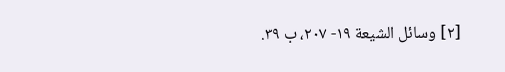[٢] وسائل الشيعة ١٩- ٢٠٧، ب ٣٩.